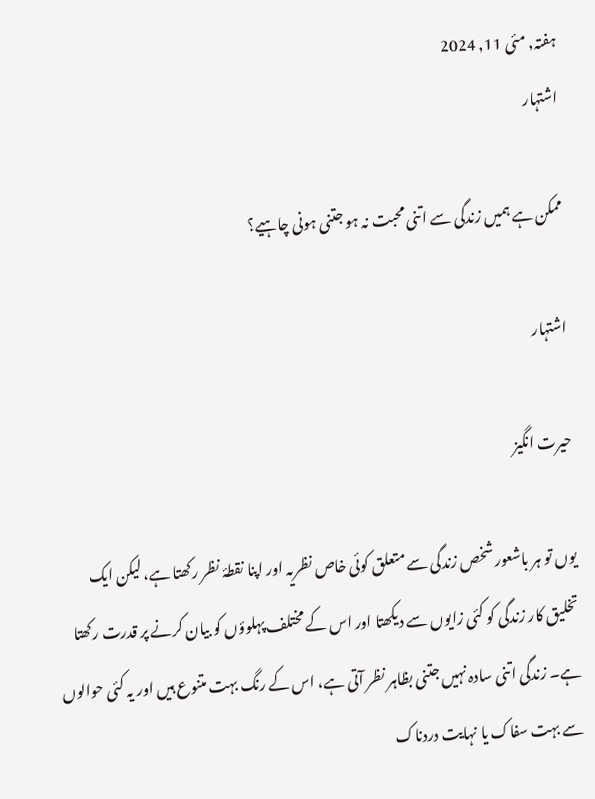ہفتہ, مئی 11, 2024
اشتہار

ممکن ہے ہمیں زندگی سے اتنی محبت نہ ہو جتنی ہونی چاہیے؟

اشتہار

حیرت انگیز

یوں تو ہر باشعور شخص زندگی سے متعلق کوئی خاص نظریہ اور اپنا نقطۂ نظر رکھتا ہے، لیکن ایک تخلیق کار زندگی کو کئی زایوں سے دیکھتا اور اس کے مختلف پہلوؤں کو بیان کرنے پر قدرت رکھتا ہے۔ زندگی اتنی سادہ نہیں جتنی بظاہر نظر آتی ہے، اس کے رنگ بہت متنوع ہیں اور یہ کئی حوالوں سے بہت سفاک یا نہایت دردناک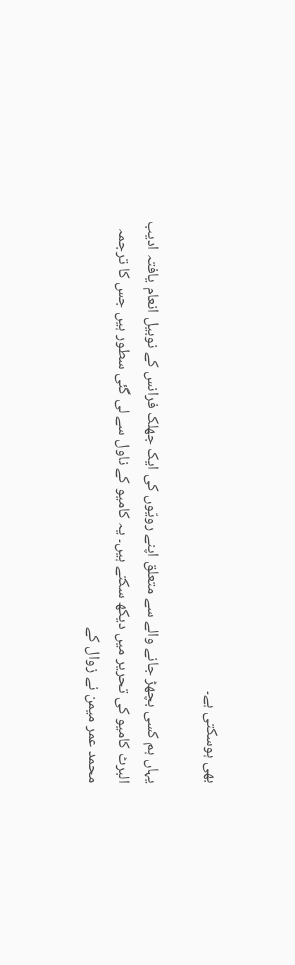بھی ہوسکتی ہے۔

یہاں‌ ہم کسی بچھڑ جانے والے سے متعلق اپنے رویّوں کی ایک جھلک فرانس کے نوبیل انعام یافتہ ادیب البرٹ کامیو کی تحریر میں دیکھ سکتے ہیں۔ یہ کامیو کے ناول سے لی گئی سطور ہیں جس کا ترجمہ محمد عمر میمن نے زوال کے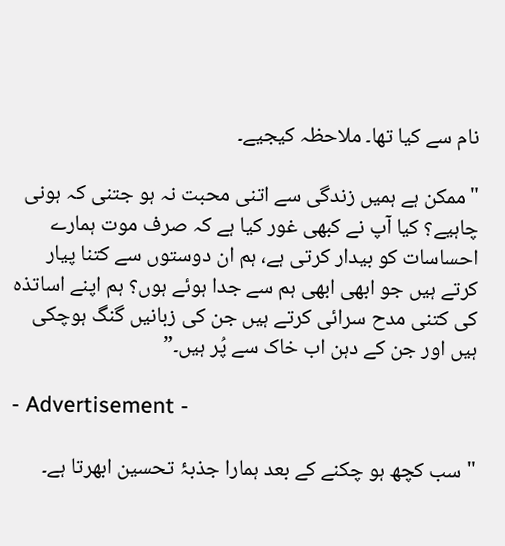نام سے کیا تھا۔ ملاحظہ کیجیے۔

"ممکن ہے ہمیں زندگی سے اتنی محبت نہ ہو جتنی کہ ہونی چاہیے؟ کیا آپ نے کبھی غور کیا ہے کہ صرف موت ہمارے احساسات کو بیدار کرتی ہے، ہم ان دوستوں سے کتنا پیار کرتے ہیں جو ابھی ابھی ہم سے جدا ہوئے ہوں؟ ہم اپنے اساتذہ کی کتنی مدح سرائی کرتے ہیں جن کی زبانیں گنگ ہوچکی ہیں اور جن کے دہن اب خاک سے پُر ہیں۔”

- Advertisement -

"سب کچھ ہو چکنے کے بعد ہمارا جذبۂ تحسین ابھرتا ہے۔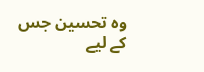وہ تحسین جس کے لیے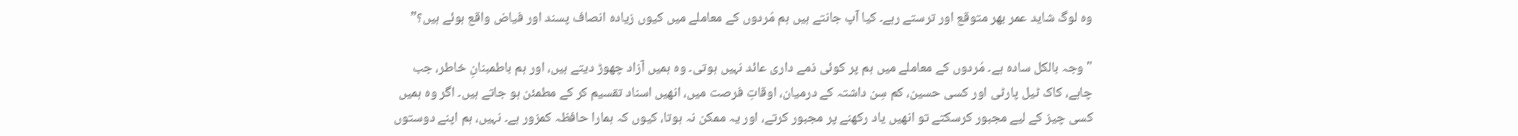وہ لوگ شاید عمر بھر متوقع اور ترستے رہے۔ کیا آپ جانتے ہیں ہم مُردوں کے معاملے میں کیوں زیادہ انصاف پسند اور فیاض واقع ہوئے ہیں؟”

"وجہ بالکل سادہ ہے۔ مُردوں کے معاملے میں ہم پر کوئی ذمے داری عائد نہیں ہوتی۔ وہ ہمیں آزاد چھوڑ دیتے ہیں، اور ہم باطمبنانِ خاطر، جب چاہے، کاک ٹیل پارٹی اور کسی حسین، کم سِن داشتہ کے درمیان، اوقاتِ فرصت میں، انھیں اسناد تقسیم کر کے مطمئن ہو جاتے ہیں۔ اگر وہ ہمیں کسی چیز کے لیے مجبور کرسکتے تو انھیں یاد رکھنے پر مجبور کرتے، اور یہ ممکن نہ ہوتا، کیوں کہ ہمارا حافظہ کمزور ہے۔ نہیں، ہم اپنے دوستوں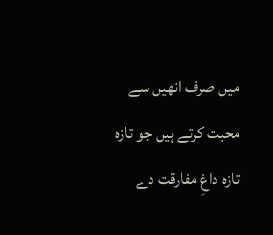میں صرف انھیں سے محبت کرتے ہیں جو تازہ تازہ داغِ مفارقت دے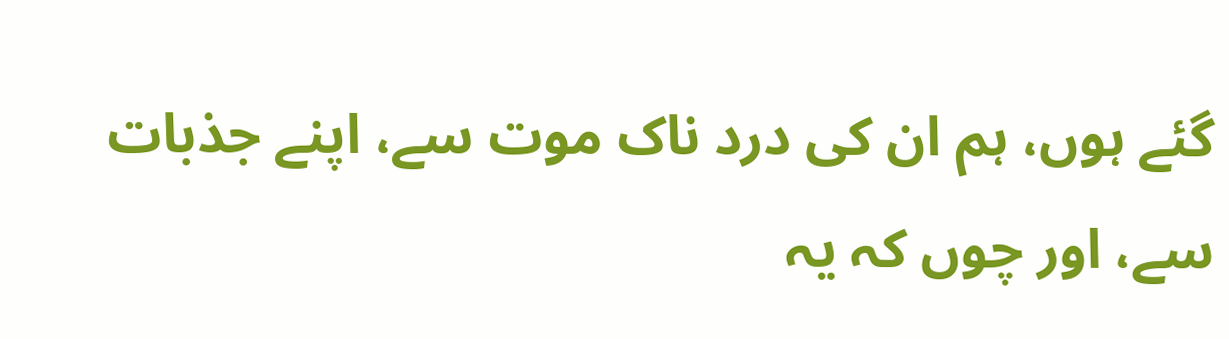گئے ہوں، ہم ان کی درد ناک موت سے، اپنے جذبات سے، اور چوں کہ یہ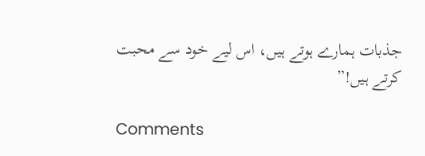جذبات ہمارے ہوتے ہیں، اس لیے خود سے محبت کرتے ہیں!”

Comments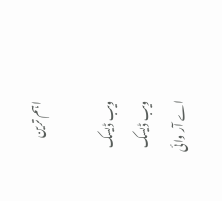اہم ترین

ویب ڈیسک
ویب ڈیسک
اے آر وائی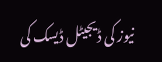نیوز کی ڈیجیٹل ڈیسک کی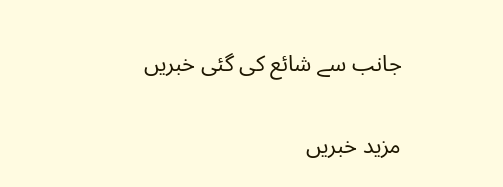جانب سے شائع کی گئی خبریں

مزید خبریں